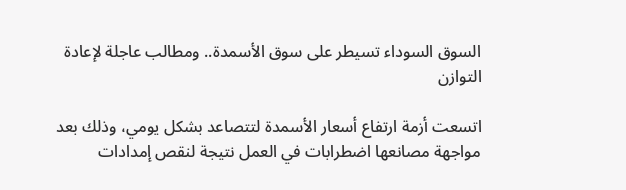السوق السوداء تسيطر على سوق الأسمدة.. ومطالب عاجلة لإعادة التوازن

اتسعت أزمة ارتفاع أسعار الأسمدة لتتصاعد بشكل يومي، وذلك بعد مواجهة مصانعها اضطرابات في العمل نتيجة لنقص إمدادات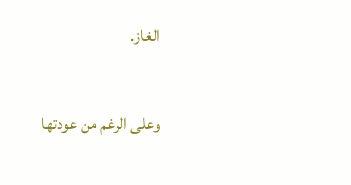الغاز.

وعلى الرغم من عودتها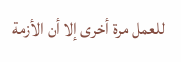للعمل مرة أخرى إلا أن الأزمة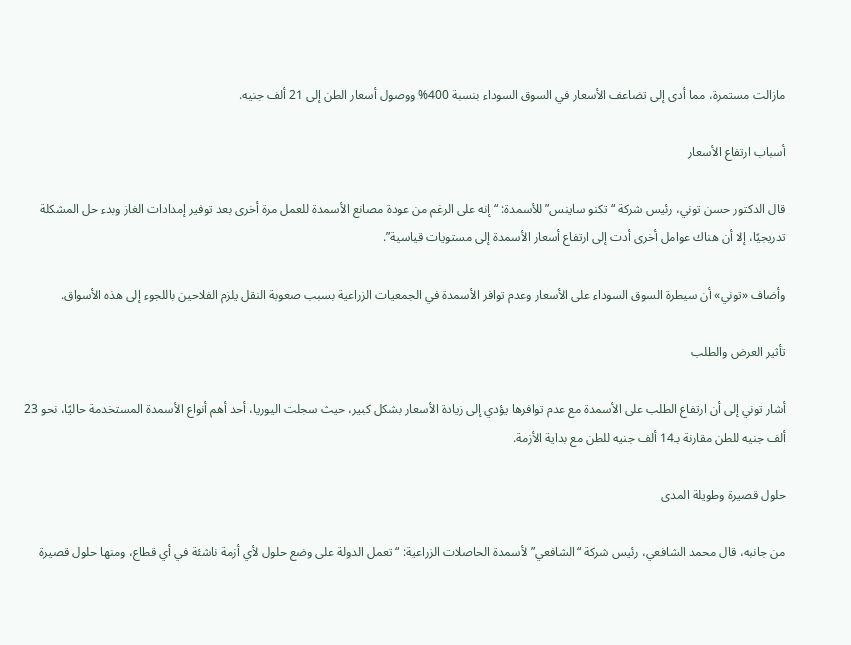مازالت مستمرة، مما أدى إلى تضاعف الأسعار في السوق السوداء بنسبة 400% ووصول أسعار الطن إلى 21 ألف جنيه.

أسباب ارتفاع الأسعار

قال الدكتور حسن توني، رئيس شركة “تكنو ساينس” للأسمدة: “إنه على الرغم من عودة مصانع الأسمدة للعمل مرة أخرى بعد توفير إمدادات الغاز وبدء حل المشكلة تدريجيًا، إلا أن هناك عوامل أخرى أدت إلى ارتفاع أسعار الأسمدة إلى مستويات قياسية”.

وأضاف «توني» أن سيطرة السوق السوداء على الأسعار وعدم توافر الأسمدة في الجمعيات الزراعية بسبب صعوبة النقل يلزم الفلاحين باللجوء إلى هذه الأسواق.

تأثير العرض والطلب

أشار توني إلى أن ارتفاع الطلب على الأسمدة مع عدم توافرها يؤدي إلى زيادة الأسعار بشكل كبير، حيث سجلت اليوريا، أحد أهم أنواع الأسمدة المستخدمة حاليًا، نحو 23 ألف جنيه للطن مقارنة بـ14 ألف جنيه للطن مع بداية الأزمة.

حلول قصيرة وطويلة المدى

من جانبه، قال محمد الشافعي، رئيس شركة “الشافعي” لأسمدة الحاصلات الزراعية: “تعمل الدولة على وضع حلول لأي أزمة ناشئة في أي قطاع، ومنها حلول قصيرة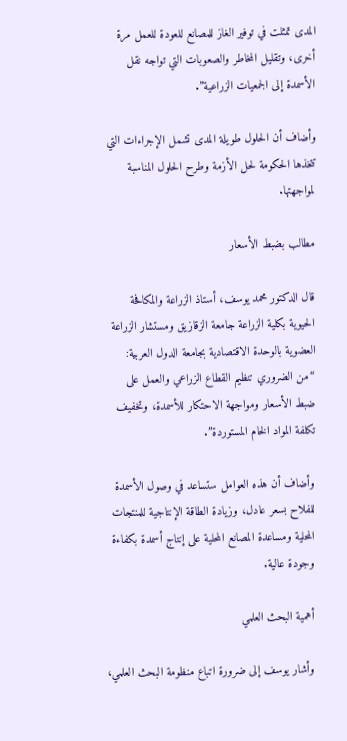المدى تمثلت في توفير الغاز للمصانع للعودة للعمل مرة أخرى، وتقليل المخاطر والصعوبات التي تواجه نقل الأسمدة إلى الجمعيات الزراعية”.

وأضاف أن الحلول طويلة المدى تشمل الإجراءات التي تتخذها الحكومة لحل الأزمة وطرح الحلول المناسبة لمواجهتها.

مطالب بضبط الأسعار

قال الدكتور محمد يوسف، أستاذ الزراعة والمكافحة الحيوية بكلية الزراعة جامعة الزقازيق ومستشار الزراعة العضوية بالوحدة الاقتصادية بجامعة الدول العربية: “من الضروري تنظيم القطاع الزراعي والعمل على ضبط الأسعار ومواجهة الاحتكار للأسمدة، وتخفيف تكلفة المواد الخام المستوردة”.

وأضاف أن هذه العوامل ستساعد في وصول الأسمدة للفلاح بسعر عادل، وزيادة الطاقة الإنتاجية للمنتجات المحلية ومساعدة المصانع المحلية على إنتاج أسمدة بكفاءة وجودة عالية.

أهمية البحث العلمي

وأشار يوسف إلى ضرورة اتباع منظومة البحث العلمي،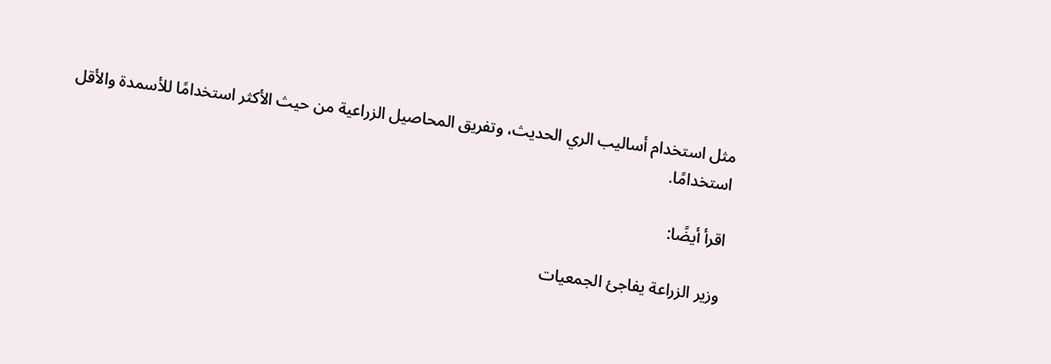مثل استخدام أساليب الري الحديث، وتفريق المحاصيل الزراعية من حيث الأكثر استخدامًا للأسمدة والأقل استخدامًا.

اقرأ أيضًا:

وزير الزراعة يفاجئ الجمعيات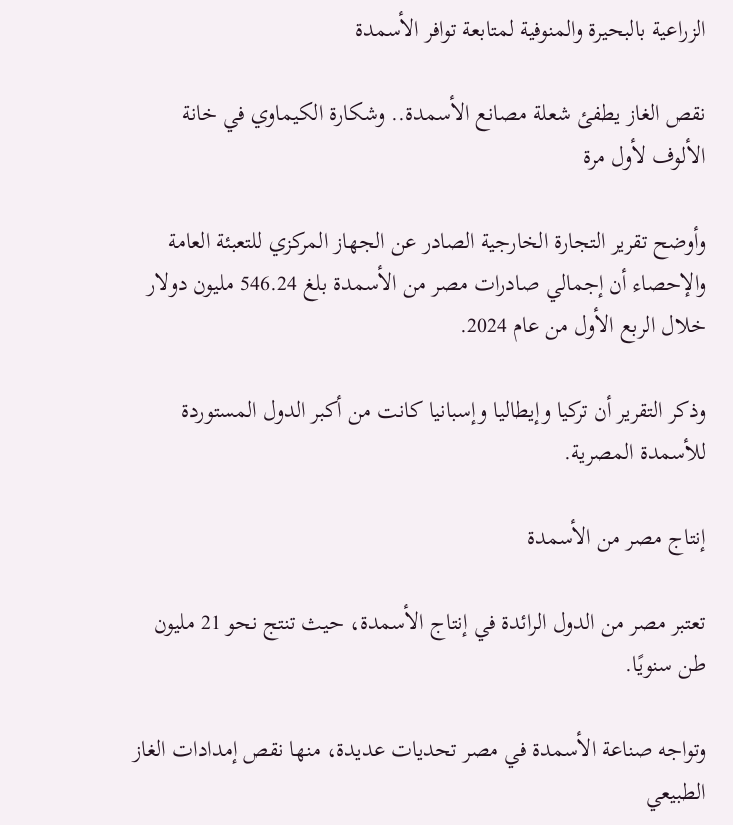الزراعية بالبحيرة والمنوفية لمتابعة توافر الأسمدة

نقص الغاز يطفئ شعلة مصانع الأسمدة.. وشكارة الكيماوي في خانة الألوف لأول مرة

وأوضح تقرير التجارة الخارجية الصادر عن الجهاز المركزي للتعبئة العامة والإحصاء أن إجمالي صادرات مصر من الأسمدة بلغ 546.24 مليون دولار خلال الربع الأول من عام 2024.

وذكر التقرير أن تركيا وإيطاليا وإسبانيا كانت من أكبر الدول المستوردة للأسمدة المصرية.

إنتاج مصر من الأسمدة

تعتبر مصر من الدول الرائدة في إنتاج الأسمدة، حيث تنتج نحو 21 مليون طن سنويًا.

وتواجه صناعة الأسمدة في مصر تحديات عديدة، منها نقص إمدادات الغاز الطبيعي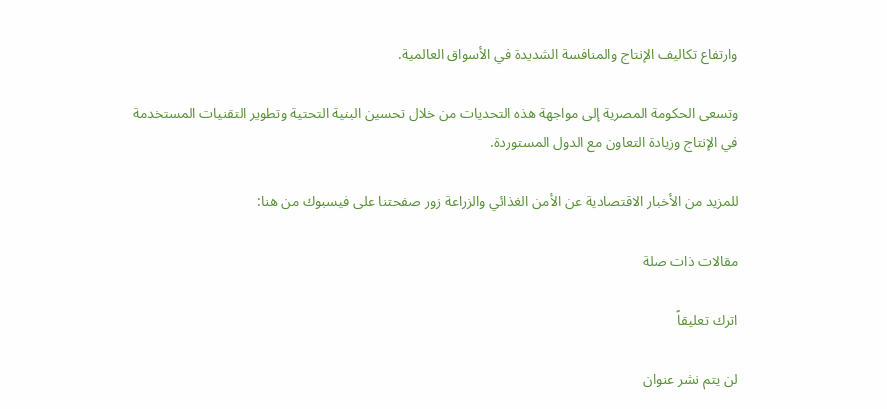وارتفاع تكاليف الإنتاج والمنافسة الشديدة في الأسواق العالمية.

وتسعى الحكومة المصرية إلى مواجهة هذه التحديات من خلال تحسين البنية التحتية وتطوير التقنيات المستخدمة في الإنتاج وزيادة التعاون مع الدول المستوردة.

للمزيد من الأخبار الاقتصادية عن الأمن الغذائي والزراعة زور صفحتنا على فيسبوك من هنا:

مقالات ذات صلة

اترك تعليقاً

لن يتم نشر عنوان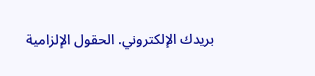بريدك الإلكتروني. الحقول الإلزامية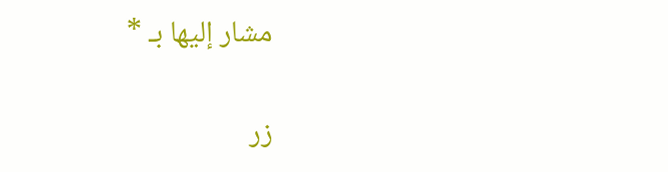مشار إليها بـ *

زر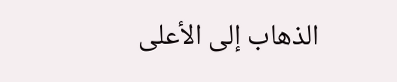الذهاب إلى الأعلى